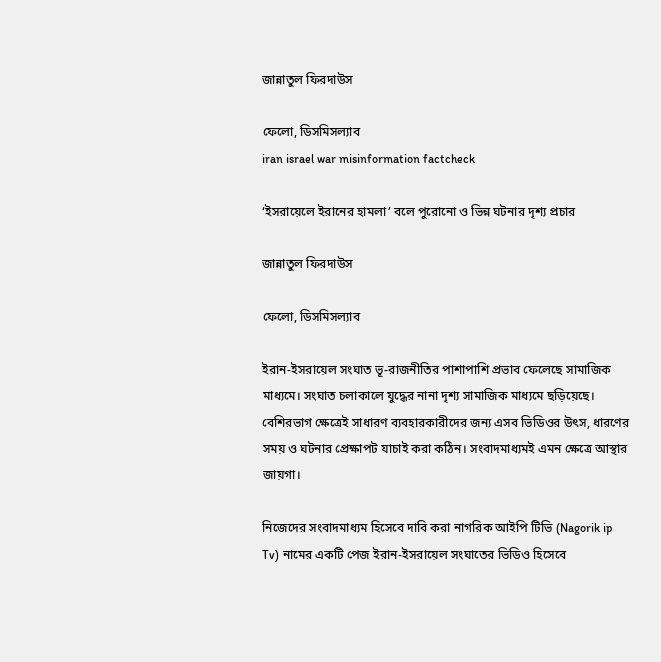জান্নাতুল ফিরদাউস

ফেলো, ডিসমিসল্যাব
iran israel war misinformation factcheck

‘ইসরায়েলে ইরানের হামলা’ বলে পুরোনো ও ভিন্ন ঘটনার দৃশ্য প্রচার

জান্নাতুল ফিরদাউস

ফেলো, ডিসমিসল্যাব

ইরান-ইসরায়েল সংঘাত ভূ-রাজনীতির পাশাপাশি প্রভাব ফেলেছে সামাজিক মাধ্যমে। সংঘাত চলাকালে যুদ্ধের নানা দৃশ্য সামাজিক মাধ্যমে ছড়িয়েছে। বেশিরভাগ ক্ষেত্রেই সাধারণ ব্যবহারকারীদের জন্য এসব ভিডিওর উৎস, ধারণের সময় ও ঘটনার প্রেক্ষাপট যাচাই করা কঠিন। সংবাদমাধ্যমই এমন ক্ষেত্রে আস্থার জায়গা।

নিজেদের সংবাদমাধ্যম হিসেবে দাবি করা নাগরিক আইপি টিভি (Nagorik ip Tv) নামের একটি পেজ ইরান-ইসরায়েল সংঘাতের ভিডিও হিসেবে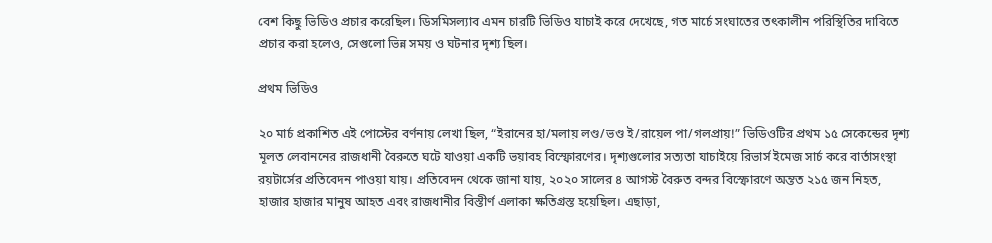বেশ কিছু ভিডিও প্রচার করেছিল। ডিসমিসল্যাব এমন চারটি ভিডিও যাচাই করে দেখেছে, গত মার্চে সংঘাতের তৎকালীন পরিস্থিতির দাবিতে প্রচার করা হলেও, সেগুলো ভিন্ন সময় ও ঘটনার দৃশ্য ছিল।

প্রথম ভিডিও

২০ মার্চ প্রকাশিত এই পোস্টের বর্ণনায় লেখা ছিল, “ইরা‌নের হা/মলায় লণ্ড/ভণ্ড ই/রা‌য়েল পা/গলপ্রায়!” ভিডিওটির প্রথম ১৫ সেকেন্ডের দৃশ্য মূলত লেবাননের রাজধানী বৈরুতে ঘটে যাওয়া একটি ভয়াবহ বিস্ফোরণের। দৃশ্যগুলোর সত্যতা যাচাইয়ে রিভার্স ইমেজ সার্চ করে বার্তাসংস্থা রয়টার্সের প্রতিবেদন পাওয়া যায়। প্রতিবেদন থেকে জানা যায়, ২০২০ সালের ৪ আগস্ট বৈরুত বন্দর বিস্ফোরণে অন্তত ২১৫ জন নিহত, হাজার হাজার মানুষ আহত এবং রাজধানীর বিস্তীর্ণ এলাকা ক্ষতিগ্রস্ত হয়েছিল। এছাড়া,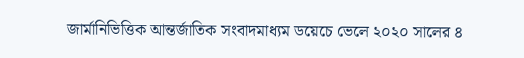জার্মানিভিত্তিক আন্তর্জাতিক সংবাদমাধ্যম ডয়েচে ভেলে ২০২০ সালের ৪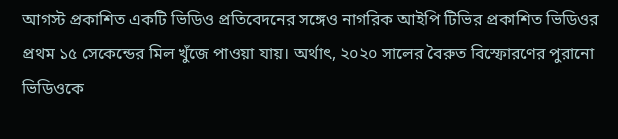আগস্ট প্রকাশিত একটি ভিডিও প্রতিবেদনের সঙ্গেও নাগরিক আইপি টিভির প্রকাশিত ভিডিওর প্রথম ১৫ সেকেন্ডের মিল খুঁজে পাওয়া যায়। অর্থাৎ, ২০২০ সালের বৈরুত বিস্ফোরণের পুরানো ভিডিওকে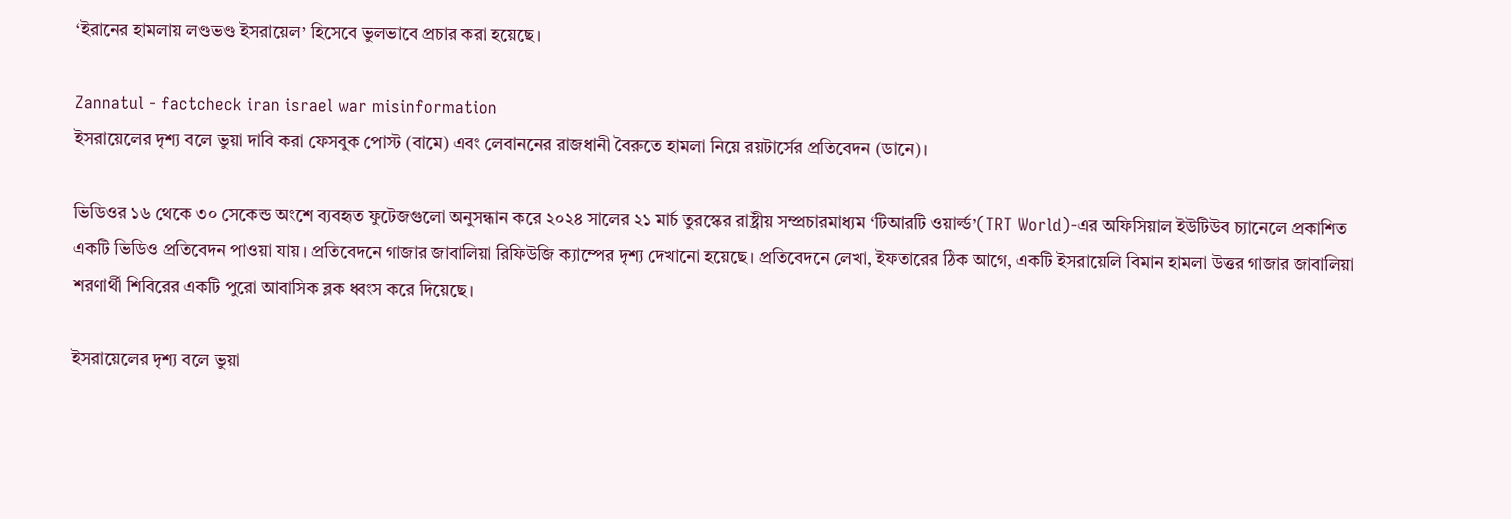‘ইরানের হামলায় লণ্ডভণ্ড ইসরায়েল’ হিসেবে ভুলভাবে প্রচার করা হয়েছে।

Zannatul - factcheck iran israel war misinformation
ইসরায়েলের দৃশ্য বলে ভুয়া দাবি করা ফেসবুক পোস্ট (বামে) এবং লেবাননের রাজধানী বৈরুতে হামলা নিয়ে রয়টার্সের প্রতিবেদন (ডানে)।

ভিডিওর ১৬ থেকে ৩০ সেকেন্ড অংশে ব্যবহৃত ফুটেজগুলো অনুসন্ধান করে ২০২৪ সালের ২১ মার্চ তুরস্কের রাষ্ট্রীয় সম্প্রচারমাধ্যম ‘টিআরটি ওয়ার্ল্ড’(TRT World)-এর অফিসিয়াল ইউটিউব চ্যানেলে প্রকাশিত একটি ভিডিও প্রতিবেদন পাওয়া যায়। প্রতিবেদনে গাজার জাবালিয়া রিফিউজি ক্যাম্পের দৃশ্য দেখানো হয়েছে। প্রতিবেদনে লেখা, ইফতারের ঠিক আগে, একটি ইসরায়েলি বিমান হামলা উত্তর গাজার জাবালিয়া শরণার্থী শিবিরের একটি পুরো আবাসিক ব্লক ধ্বংস করে দিয়েছে।

ইসরায়েলের দৃশ্য বলে ভুয়া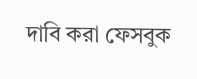দাবি করা ফেসবুক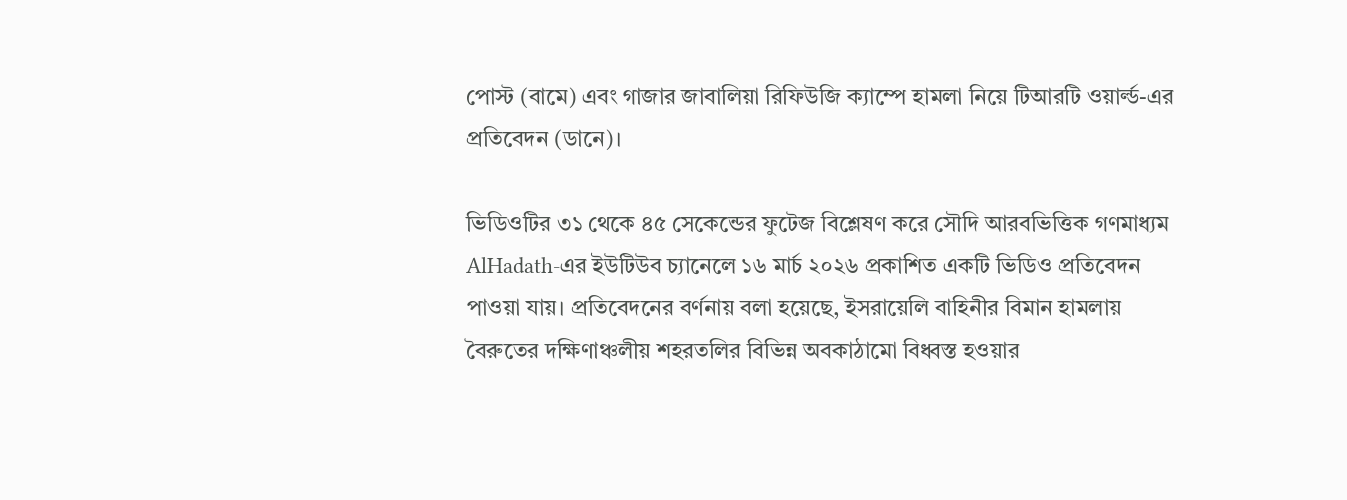পোস্ট (বামে) এবং গাজার জাবালিয়া রিফিউজি ক্যাম্পে হামলা নিয়ে টিআরটি ওয়ার্ল্ড-এর প্রতিবেদন (ডানে)।

ভিডিওটির ৩১ থেকে ৪৫ সেকেন্ডের ফুটেজ বিশ্লেষণ করে সৌদি আরবভিত্তিক গণমাধ্যম AlHadath-এর ইউটিউব চ্যানেলে ১৬ মার্চ ২০২৬ প্রকাশিত একটি ভিডিও প্রতিবেদন পাওয়া যায়। প্রতিবেদনের বর্ণনায় বলা হয়েছে, ইসরায়েলি বাহিনীর বিমান হামলায় বৈরুতের দক্ষিণাঞ্চলীয় শহরতলির বিভিন্ন অবকাঠামো বিধ্বস্ত হওয়ার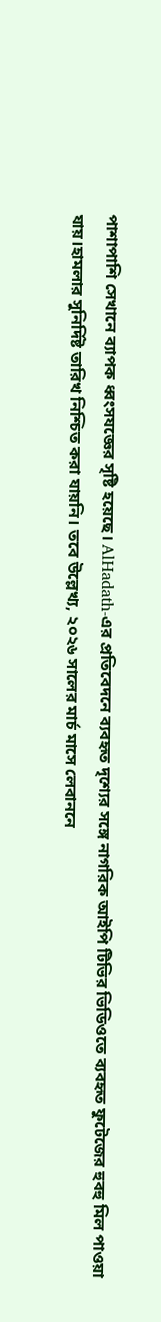পাশাপাশি সেখানে ব্যাপক ধ্বংসযজ্ঞের সৃষ্টি হয়েছে। AlHadath-এর প্রতিবেদনে ব্যবহৃত দৃশ্যের সঙ্গে নাগরিক আইপি টিভির ভিডিওতে ব্যবহৃত ফুটেজের হুবহু মিল পাওয়া যায়।হামলার সুনির্দিষ্ট তারিখ নিশ্চিত করা যায়নি। তবে উল্লেখ্য, ২০২৬ সালের মার্চ মাসে লেবাননে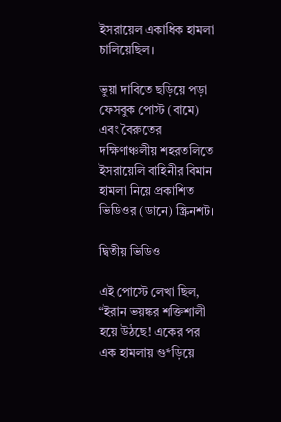ইসরায়েল একাধিক হামলা চালিয়েছিল।

ভুয়া দাবিতে ছড়িয়ে পড়া ফেসবুক পোস্ট (বামে) এবং বৈরুতের দক্ষিণাঞ্চলীয় শহরতলিতে ইসরায়েলি বাহিনীর বিমান হামলা নিয়ে প্রকাশিত ভিডিওর (ডানে) স্ক্রিনশট।

দ্বিতীয় ভিডিও

এই পোস্টে লেখা ছিল, “ইরান ভয়ঙ্কর শ‌ক্তিশালী হ‌য়ে উঠ‌ছে! একের পর এক হামলায় গু‌*ড়ি‌য়ে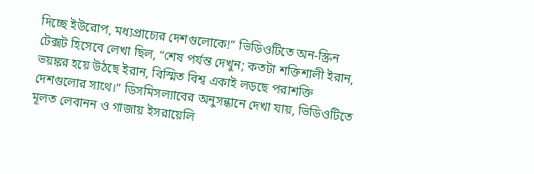দি‌চ্ছে ইউরোপ, মধ‌্যপ্রা‌চ্যের দেশগু‌লোকে!” ভিডিওটিতে অন-স্ক্রিন টেক্সট হিসেবে লেখা ছিল, “শেষ পর্যন্ত দেখুন; কতটা শক্তিশালী ইরান, ভয়ঙ্কর হয়ে উঠছে ইরান, বিস্মিত বিশ্ব একাই লড়ছে পরাশক্তি দেশগুলোর সাথে।” ডিসমিসল্যাবের অনুসন্ধানে দেখা যায়, ভিডিওটিতে মূলত লেবানন ও গাজায় ইসরায়েলি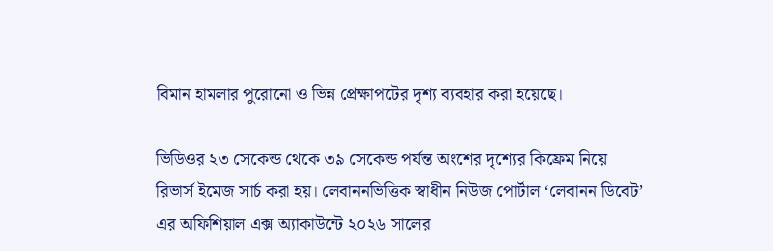বিমান হামলার পুরোনো ও ভিন্ন প্রেক্ষাপটের দৃশ্য ব্যবহার করা হয়েছে।

ভিডিওর ২৩ সেকেন্ড থেকে ৩৯ সেকেন্ড পর্যন্ত অংশের দৃশ্যের কিফ্রেম নিয়ে রিভার্স ইমেজ সার্চ করা হয়। লেবাননভিত্তিক স্বাধীন নিউজ পোর্টাল ‘লেবানন ডিবেট’ এর অফিশিয়াল এক্স অ্যাকাউন্টে ২০২৬ সালের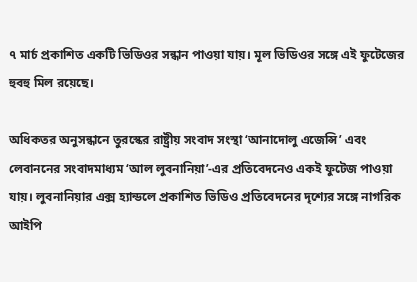৭ মার্চ প্রকাশিত একটি ভিডিওর সন্ধান পাওয়া যায়। মূল ভিডিওর সঙ্গে এই ফুটেজের হুবহু মিল রয়েছে।

অধিকতর অনুসন্ধানে তুরস্কের রাষ্ট্রীয় সংবাদ সংস্থা ‘আনাদোলু এজেন্সি’ এবং লেবাননের সংবাদমাধ্যম ‘আল লুবনানিয়া’-এর প্রতিবেদনেও একই ফুটেজ পাওয়া যায়। লুবনানিয়ার এক্স হ্যান্ডলে প্রকাশিত ভিডিও প্রতিবেদনের দৃশ্যের সঙ্গে নাগরিক আইপি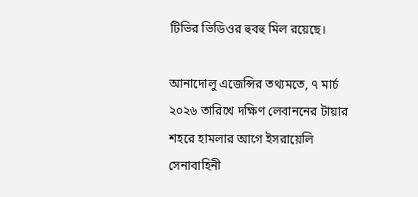টিভির ভিডিওর হুবহু মিল রয়েছে।

আনাদোলু এজেন্সির তথ্যমতে, ৭ মার্চ ২০২৬ তারিখে দক্ষিণ লেবাননের টায়ার শহরে হামলার আগে ইসরায়েলি সেনাবাহিনী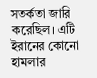সতর্কতা জারি করেছিল। এটি ইরানের কোনো হামলার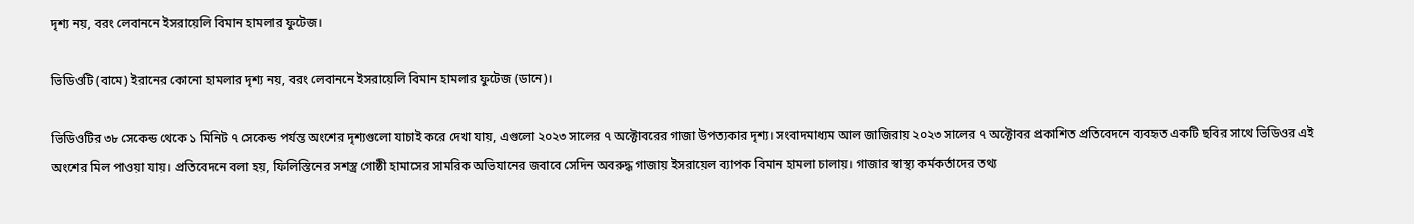দৃশ্য নয়, বরং লেবাননে ইসরায়েলি বিমান হামলার ফুটেজ।

ভিডিওটি (বামে) ইরানের কোনো হামলার দৃশ্য নয়, বরং লেবাননে ইসরায়েলি বিমান হামলার ফুটেজ (ডানে)।

ভিডিওটির ৩৮ সেকেন্ড থেকে ১ মিনিট ৭ সেকেন্ড পর্যন্ত অংশের দৃশ্যগুলো যাচাই করে দেখা যায়, এগুলো ২০২৩ সালের ৭ অক্টোবরের গাজা উপত্যকার দৃশ্য। সংবাদমাধ্যম আল জাজিরায় ২০২৩ সালের ৭ অক্টোবর প্রকাশিত প্রতিবেদনে ব্যবহৃত একটি ছবির সাথে ভিডিওর এই অংশের মিল পাওয়া যায়। প্রতিবেদনে বলা হয়, ফিলিস্তিনের সশস্ত্র গোষ্ঠী হামাসের সামরিক অভিযানের জবাবে সেদিন অবরুদ্ধ গাজায় ইসরায়েল ব্যাপক বিমান হামলা চালায়। গাজার স্বাস্থ্য কর্মকর্তাদের তথ্য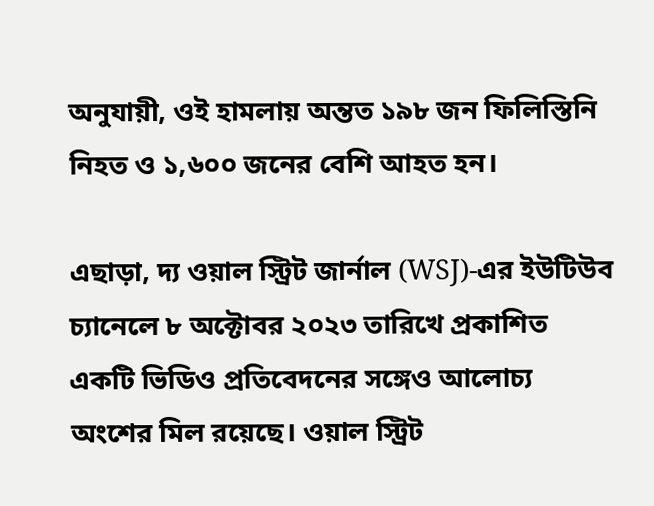অনুযায়ী, ওই হামলায় অন্তত ১৯৮ জন ফিলিস্তিনি নিহত ও ১,৬০০ জনের বেশি আহত হন।

এছাড়া, দ্য ওয়াল স্ট্রিট জার্নাল (WSJ)-এর ইউটিউব চ্যানেলে ৮ অক্টোবর ২০২৩ তারিখে প্রকাশিত একটি ভিডিও প্রতিবেদনের সঙ্গেও আলোচ্য অংশের মিল রয়েছে। ওয়াল স্ট্রিট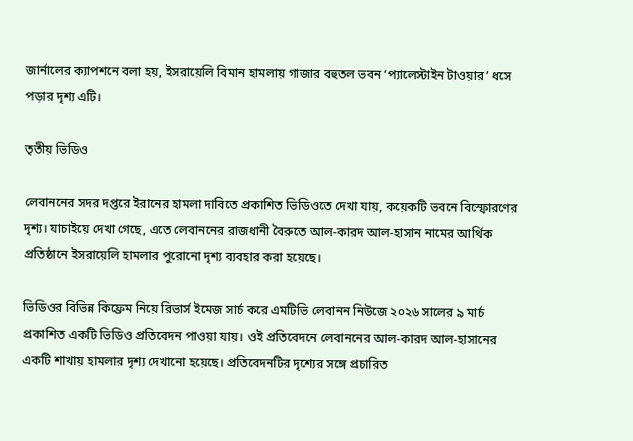জার্নালের ক্যাপশনে বলা হয়, ইসরায়েলি বিমান হামলায় গাজার বহুতল ভবন ‘প্যালেস্টাইন টাওয়ার’ ধসে পড়ার দৃশ্য এটি।

তৃতীয় ভিডিও

লেবাননের সদর দপ্তরে ইরানের হামলা দাবিতে প্রকাশিত ভিডিওতে দেখা যায়, কয়েকটি ভবনে বিস্ফোরণের দৃশ্য। যাচাইয়ে দেখা গেছে, এতে লেবাননের রাজধানী বৈরুতে আল-কারদ আল-হাসান নামের আর্থিক প্রতিষ্ঠানে ইসরায়েলি হামলার পুরোনো দৃশ্য ব্যবহার করা হয়েছে।

ভিডিওর বিভিন্ন কিফ্রেম নিয়ে রিভার্স ইমেজ সার্চ করে এমটিভি লেবানন নিউজে ২০২৬ সালের ৯ মার্চ প্রকাশিত একটি ভিডিও প্রতিবেদন পাওয়া যায়। ওই প্রতিবেদনে লেবাননের আল-কারদ আল-হাসানের একটি শাখায় হামলার দৃশ্য দেখানো হয়েছে। প্রতিবেদনটির দৃশ্যের সঙ্গে প্রচারিত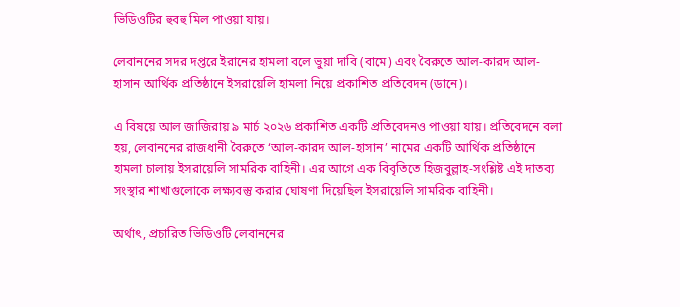ভিডিওটির হুবহু মিল পাওয়া যায়।

লেবাননের সদর দপ্তরে ইরানের হামলা বলে ভুয়া দাবি (বামে) এবং বৈরুতে আল-কারদ আল-হাসান আর্থিক প্রতিষ্ঠানে ইসরায়েলি হামলা নিয়ে প্রকাশিত প্রতিবেদন (ডানে)।

এ বিষয়ে আল জাজিরায় ৯ মার্চ ২০২৬ প্রকাশিত একটি প্রতিবেদনও পাওয়া যায়। প্রতিবেদনে বলা হয়, লেবাননের রাজধানী বৈরুতে ‘আল-কারদ আল-হাসান’ নামের একটি আর্থিক প্রতিষ্ঠানে হামলা চালায় ইসরায়েলি সামরিক বাহিনী। এর আগে এক বিবৃতিতে হিজবুল্লাহ-সংশ্লিষ্ট এই দাতব্য সংস্থার শাখাগুলোকে লক্ষ্যবস্তু করার ঘোষণা দিয়েছিল ইসরায়েলি সামরিক বাহিনী।

অর্থাৎ, প্রচারিত ভিডিওটি লেবাননের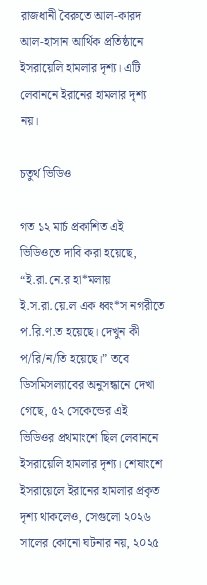রাজধানী বৈরুতে আল-কারদ আল-হাসান আর্থিক প্রতিষ্ঠানে ইসরায়েলি হামলার দৃশ্য। এটি লেবাননে ইরানের হামলার দৃশ্য নয়।

চতুর্থ ভিডিও

গত ১২ মার্চ প্রকাশিত এই ভিডিওতে দাবি করা হয়েছে, “ই.রা‌.নে.র হা*মলায় ই.স.রা‌.য়ে.ল এক ধ্বং*স নগরী‌তে প‌.রি.ণ.ত হ‌য়ে‌ছে। দেখুন কী প‌/রি/ন‌/তি হ‌য়ে‌ছে।” তবে ডিসমিসল্যাবের অনুসন্ধানে দেখা গেছে, ৫২ সেকেন্ডের এই ভিডিওর প্রথমাংশে ছিল লেবাননে ইসরায়েলি হামলার দৃশ্য। শেষাংশে ইসরায়েলে ইরানের হামলার প্রকৃত দৃশ্য থাকলেও, সেগুলো ২০২৬ সালের কোনো ঘটনার নয়, ২০২৫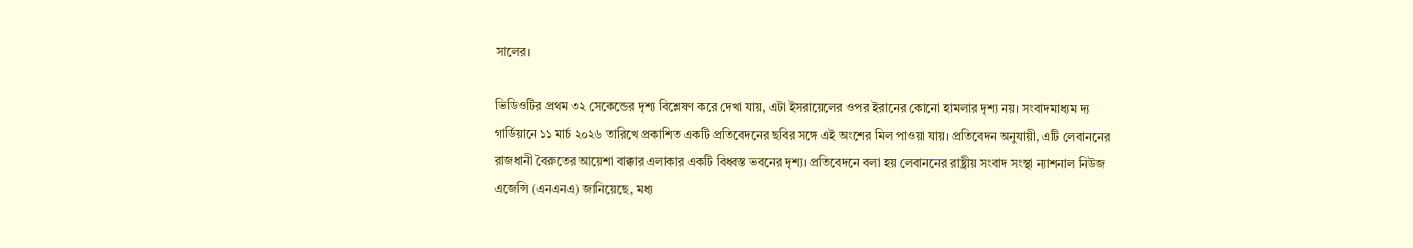সালের।

ভিডিওটির প্রথম ৩২ সেকেন্ডের দৃশ্য বিশ্লেষণ করে দেখা যায়, এটা ইসরায়েলের ওপর ইরানের কোনো হামলার দৃশ্য নয়। সংবাদমাধ্যম দ্য গার্ডিয়ানে ১১ মার্চ ২০২৬ তারিখে প্রকাশিত একটি প্রতিবেদনের ছবির সঙ্গে এই অংশের মিল পাওয়া যায়। প্রতিবেদন অনুযায়ী, এটি লেবাননের রাজধানী বৈরুতের আয়েশা বাক্কার এলাকার একটি বিধ্বস্ত ভবনের দৃশ্য। প্রতিবেদনে বলা হয় লেবাননের রাষ্ট্রীয় সংবাদ সংস্থা ন্যাশনাল নিউজ এজেন্সি (এনএনএ) জানিয়েছে, মধ্য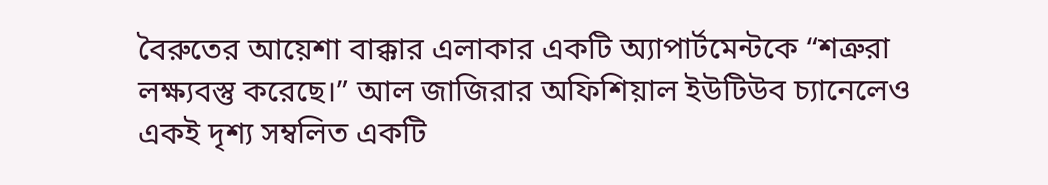বৈরুতের আয়েশা বাক্কার এলাকার একটি অ্যাপার্টমেন্টকে “শত্রুরা লক্ষ্যবস্তু করেছে।” আল জাজিরার অফিশিয়াল ইউটিউব চ্যানেলেও একই দৃশ্য সম্বলিত একটি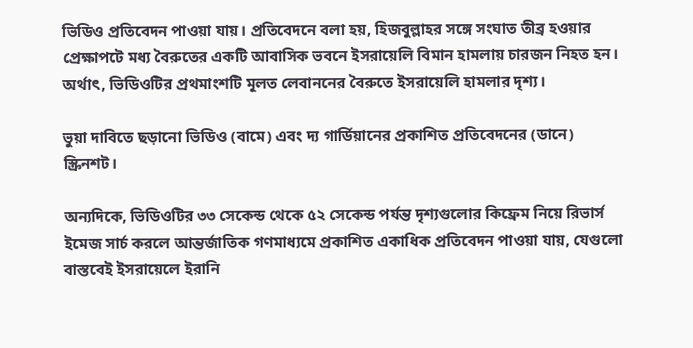ভিডিও প্রতিবেদন পাওয়া যায়। প্রতিবেদনে বলা হয়, হিজবুল্লাহর সঙ্গে সংঘাত তীব্র হওয়ার প্রেক্ষাপটে মধ্য বৈরুতের একটি আবাসিক ভবনে ইসরায়েলি বিমান হামলায় চারজন নিহত হন। অর্থাৎ, ভিডিওটির প্রথমাংশটি মূলত লেবাননের বৈরুতে ইসরায়েলি হামলার দৃশ্য।

ভুয়া দাবিতে ছড়ানো ভিডিও (বামে) এবং দ্য গার্ডিয়ানের প্রকাশিত প্রতিবেদনের (ডানে) স্ক্রিনশট।

অন্যদিকে, ভিডিওটির ৩৩ সেকেন্ড থেকে ৫২ সেকেন্ড পর্যন্ত দৃশ্যগুলোর কিফ্রেম নিয়ে রিভার্স ইমেজ সার্চ করলে আন্তর্জাতিক গণমাধ্যমে প্রকাশিত একাধিক প্রতিবেদন পাওয়া যায়, যেগুলো বাস্তবেই ইসরায়েলে ইরানি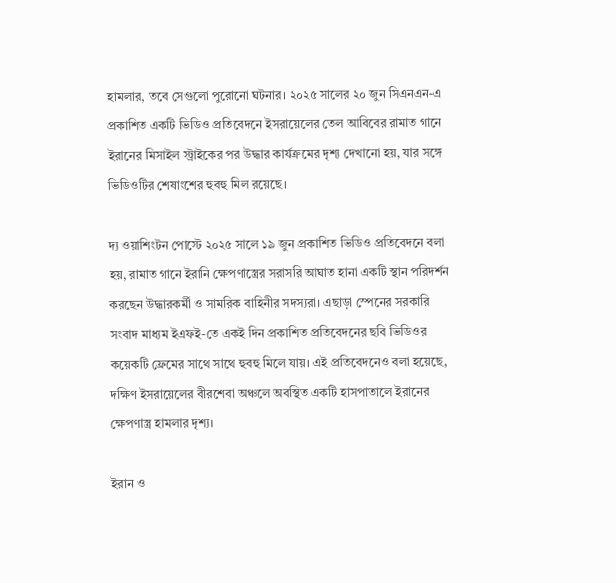হামলার, তবে সেগুলো পুরোনো ঘটনার। ২০২৫ সালের ২০ জুন সিএনএন-এ প্রকাশিত একটি ভিডিও প্রতিবেদনে ইসরায়েলের তেল আবিবের রামাত গানে ইরানের মিসাইল স্ট্রাইকের পর উদ্ধার কার্যক্রমের দৃশ্য দেখানো হয়, যার সঙ্গে ভিডিওটির শেষাংশের হুবহু মিল রয়েছে।

দ্য ওয়াশিংটন পোস্টে ২০২৫ সালে ১৯ জুন প্রকাশিত ভিডিও প্রতিবেদনে বলা হয়, রামাত গানে ইরানি ক্ষেপণাস্ত্রের সরাসরি আঘাত হানা একটি স্থান পরিদর্শন করছেন উদ্ধারকর্মী ও সামরিক বাহিনীর সদস্যরা। এছাড়া স্পেনের সরকারি সংবাদ মাধ্যম ইএফই-তে একই দিন প্রকাশিত প্রতিবেদনের ছবি ভিডিওর কয়েকটি ফ্রেমের সাথে সাথে হুবহু মিলে যায়। এই প্রতিবেদনেও বলা হয়েছে, দক্ষিণ ইসরায়েলের বীরশেবা অঞ্চলে অবস্থিত একটি হাসপাতালে ইরানের ক্ষেপণাস্ত্র হামলার দৃশ্য।

ইরান ও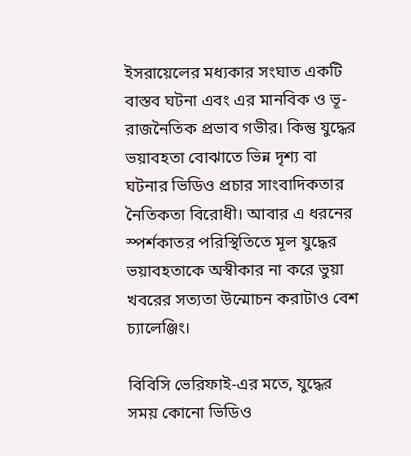ইসরায়েলের মধ্যকার সংঘাত একটি বাস্তব ঘটনা এবং এর মানবিক ও ভূ-রাজনৈতিক প্রভাব গভীর। কিন্তু যুদ্ধের ভয়াবহতা বোঝাতে ভিন্ন দৃশ্য বা ঘটনার ভিডিও প্রচার সাংবাদিকতার নৈতিকতা বিরোধী। আবার এ ধরনের স্পর্শকাতর পরিস্থিতিতে মূল যুদ্ধের ভয়াবহতাকে অস্বীকার না করে ভুয়া খবরের সত্যতা উন্মোচন করাটাও বেশ চ্যালেঞ্জিং।

বিবিসি ভেরিফাই-এর মতে, যুদ্ধের সময় কোনো ভিডিও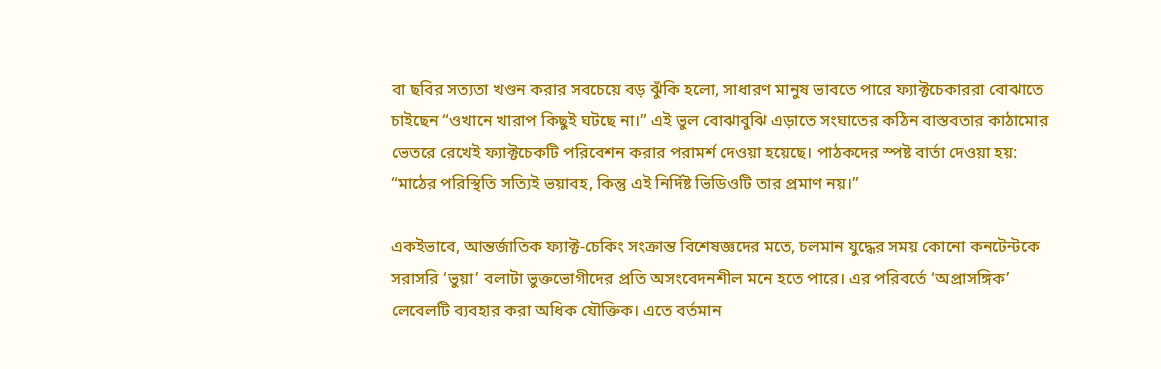বা ছবির সত্যতা খণ্ডন করার সবচেয়ে বড় ঝুঁকি হলো, সাধারণ মানুষ ভাবতে পারে ফ্যাক্টচেকাররা বোঝাতে চাইছেন “ওখানে খারাপ কিছুই ঘটছে না।” এই ভুল বোঝাবুঝি এড়াতে সংঘাতের কঠিন বাস্তবতার কাঠামোর ভেতরে রেখেই ফ্যাক্টচেকটি পরিবেশন করার পরামর্শ দেওয়া হয়েছে। পাঠকদের স্পষ্ট বার্তা দেওয়া হয়: “মাঠের পরিস্থিতি সত্যিই ভয়াবহ, কিন্তু এই নির্দিষ্ট ভিডিওটি তার প্রমাণ নয়।”

একইভাবে, আন্তর্জাতিক ফ্যাক্ট-চেকিং সংক্রান্ত বিশেষজ্ঞদের মতে, চলমান যুদ্ধের সময় কোনো কনটেন্টকে সরাসরি ‘ভুয়া’ বলাটা ভুক্তভোগীদের প্রতি অসংবেদনশীল মনে হতে পারে। এর পরিবর্তে ‘অপ্রাসঙ্গিক’ লেবেলটি ব্যবহার করা অধিক যৌক্তিক। এতে বর্তমান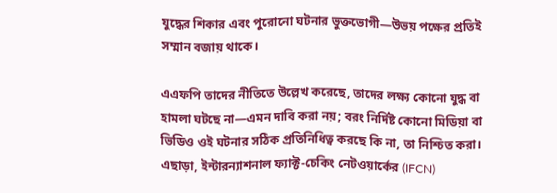যুদ্ধের শিকার এবং পুরোনো ঘটনার ভুক্তভোগী—উভয় পক্ষের প্রতিই সম্মান বজায় থাকে।

এএফপি তাদের নীতিতে উল্লেখ করেছে, তাদের লক্ষ্য কোনো যুদ্ধ বা হামলা ঘটছে না—এমন দাবি করা নয়; বরং নির্দিষ্ট কোনো মিডিয়া বা ভিডিও ওই ঘটনার সঠিক প্রতিনিধিত্ব করছে কি না, তা নিশ্চিত করা। এছাড়া, ইন্টারন্যাশনাল ফ্যাক্ট-চেকিং নেটওয়ার্কের (IFCN)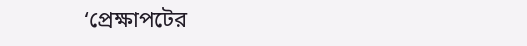‘প্রেক্ষাপটের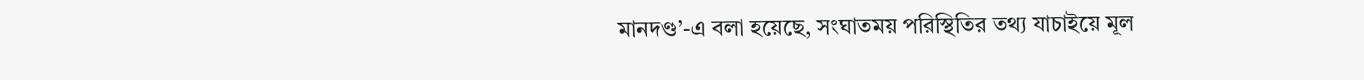মানদণ্ড’-এ বলা হয়েছে, সংঘাতময় পরিস্থিতির তথ্য যাচাইয়ে মূল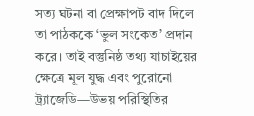সত্য ঘটনা বা প্রেক্ষাপট বাদ দিলে তা পাঠককে ‘ভুল সংকেত’ প্রদান করে। তাই বস্তুনিষ্ঠ তথ্য যাচাইয়ের ক্ষেত্রে মূল যুদ্ধ এবং পুরোনো ট্র্যাজেডি—উভয় পরিস্থিতির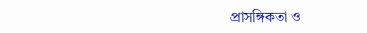প্রাসঙ্গিকতা ও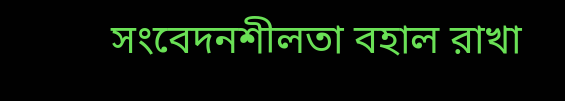সংবেদনশীলতা বহাল রাখা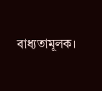বাধ্যতামূলক।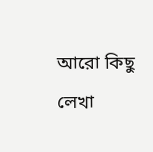আরো কিছু লেখা